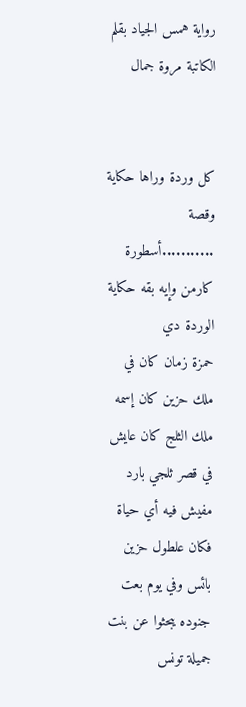رواية همس الجياد بقلم الكاتبة مروة جمال


كل وردة وراها حكاية وقصة ...........أسطورة
كارمن وإيه بقه حكاية الوردة دي
حمزة زمان كان في ملك حزين كان إسمه ملك الثلج كان عايش في قصر ثلجي بارد مفيش فيه أي حياة فكان علطول حزين بائس وفي يوم بعت جنوده يبحثوا عن بنت جميلة تونس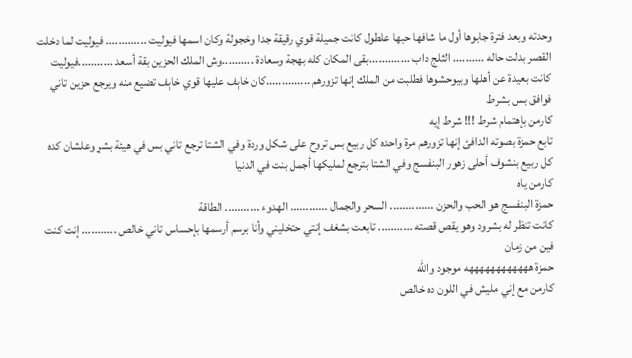وحدته وبعد فترة جابوها أول ما شافها حبها علطول كانت جميلة قوي رقيقة جدا وخجولة وكان اسمها فيوليت ............. فيوليت لما دخلت القصر بدلت حاله .......... الثلج داب .............بقى المكان كله بهجة وسعادة ..........وش الملك الحزين بقة أسعد ...........فيوليت كانت بعيدة عن أهلها وبيوحشوها فطلبت من الملك إنها تزورهم ..............كان خاېف عليها قوي خاېف تضيع منه ويرجع حزين تاني فوافق بس بشرط
كارمن بإهتمام شرط !!! شرط إيه
تابع حمزة بصوته الدافئ إنها تزورهم مرة واحده كل ربيع بس تروح على شكل وردة وفي الشتا ترجع تاني بس في هيئة بشړ وعلشان كده كل ربيع بنشوف أحلى زهور البنفسج وفي الشتا بترجع لمليكها أجمل بنت في الدنيا
كارمن ياه
حمزة البنفسج هو الحب والحزن .............. السحر والجمال ............ الهدوء ........... الطاقة
كانت تنظر له بشرود وهو يقص قصته ........... تابعت بشغف إنتي حتخليني وأنا برسم أرسمها بإحساس تاني خالص ........... إنت كنت فين من زمان
حمزة ههههههههههههه موجود والله
كارمن مع إني مليش في اللون ده خالص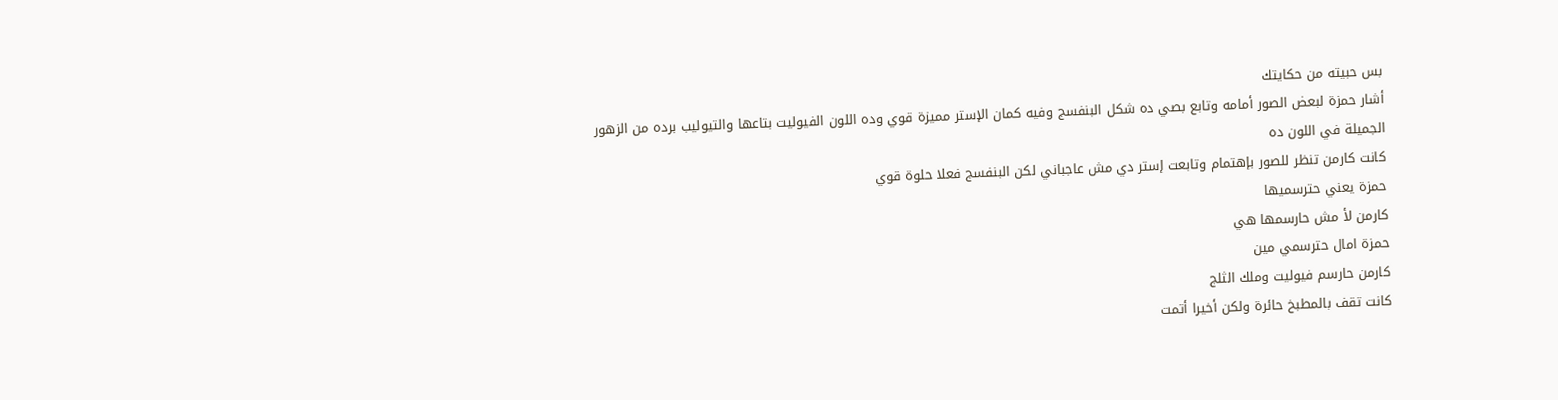بس حبيته من حكايتك
أشار حمزة لبعض الصور أمامه وتابع بصي ده شكل البنفسج وفيه كمان الإستر مميزة قوي وده اللون الفيوليت بتاعها والتيوليب برده من الزهور الجميلة في اللون ده
كانت كارمن تنظر للصور بإهتمام وتابعت إستر دي مش عاجباني لكن البنفسج فعلا حلوة قوي
حمزة يعني حترسميها
كارمن لأ مش حارسمها هي
حمزة امال حترسمي مين
كارمن حارسم فيوليت وملك الثلج
كانت تقف بالمطبخ حائرة ولكن أخيرا أتمت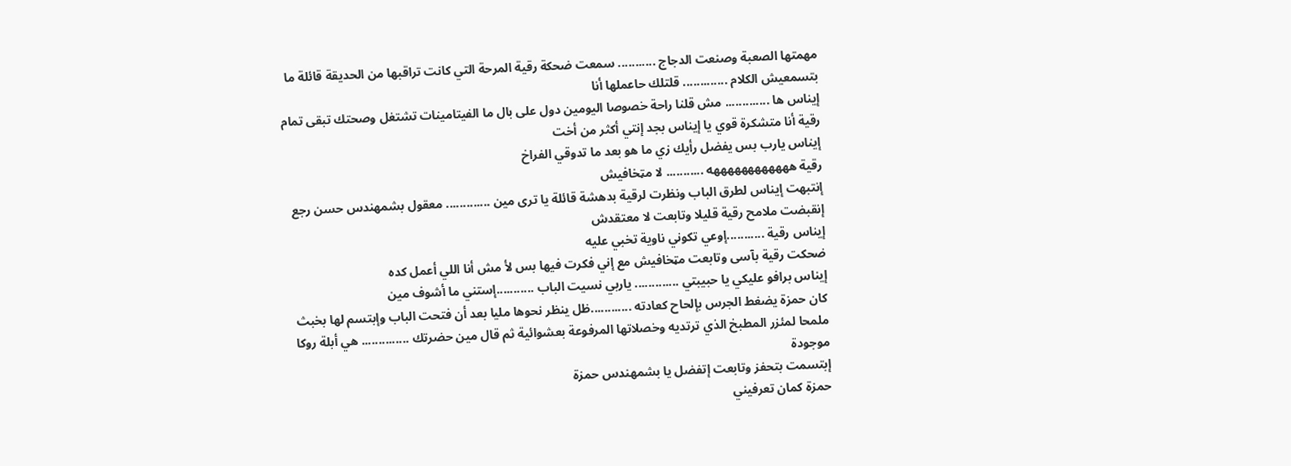مهمتها الصعبة وصنعت الدجاج ........... سمعت ضحكة رقية المرحة التي كانت تراقبها من الحديقة قائلة ما بتسمعيش الكلام ............. قلتلك حاعملها أنا
إيناس ها ............. مش قلنا راحة خصوصا اليومين دول على بال ما الفيتامينات تشتغل وصحتك تبقى تمام
رقية أنا متشكرة قوي يا إيناس بجد إنتي أكثر من أخت
إيناس يارب بس يفضل رأيك زي ما هو بعد ما تدوقي الفراخ
رقية ههههههههههههه ........... لا مټخافيش
إنتبهت إيناس لطرق الباب ونظرت لرقية بدهشة قائلة يا ترى مين ............. معقول بشمهندس حسن رجع
إنقبضت ملامح رقية قليلا وتابعت لا معتقدش
إيناس رقية ...........إوعي تكوني ناوية تخبي عليه
ضحكت رقية بآسى وتابعت مټخافيش مع إني فكرت فيها بس لأ مش أنا اللي أعمل كده
إيناس برافو عليكي يا حبيبتي ............. ياربي نسيت الباب ...........إستني ما أشوف مين
كان حمزة يضغط الجرس بإلحاح كعادته ............ظل ينظر نحوها مليا بعد أن فتحت الباب وإبتسم لها بخبث ملمحا لمئزر المطبخ الذي ترتديه وخصلاتها المرفوعة بعشوائية ثم قال مين حضرتك .............. هي أبلة روكا موجودة
إبتسمت بتحفز وتابعت إتفضل يا بشمهندس حمزة
حمزة كمان تعرفيني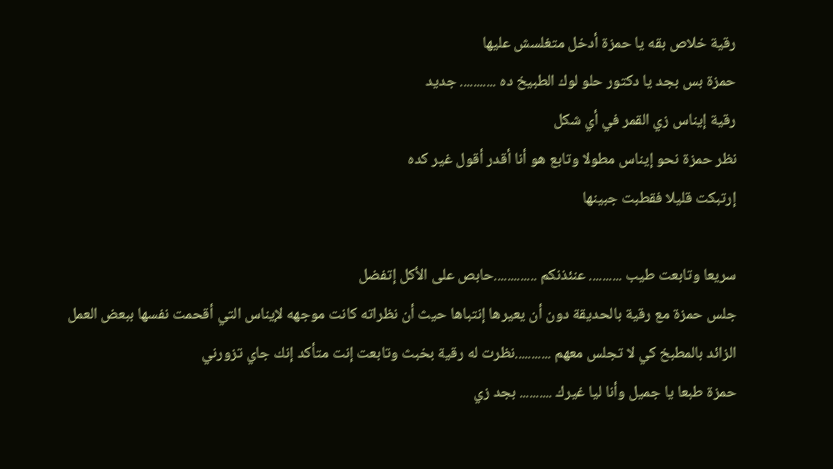رقية خلاص بقه يا حمزة أدخل متغلسش عليها
حمزة بس بجد يا دكتور حلو لوك الطبيخ ده ........... جديد
رقية إيناس زي القمر في أي شكل
نظر حمزة نحو إيناس مطولا وتابع هو أنا أقدر أقول غير كده
إرتبكت قليلا فقطبت جبينها

سريعا وتابعت طيب .......... عنئذنكم .............حابص على الأكل إتفضل
جلس حمزة مع رقية بالحديقة دون أن يعيرها إنتباها حيث أن نظراته كانت موجهه لإيناس التي أقحمت نفسها ببعض العمل الزائد بالمطبخ كي لا تجلس معهم ...........نظرت له رقية بخبث وتابعت إنت متأكد إنك جاي تزورني
حمزة طبعا يا جميل وأنا ليا غيرك .......... بجد زي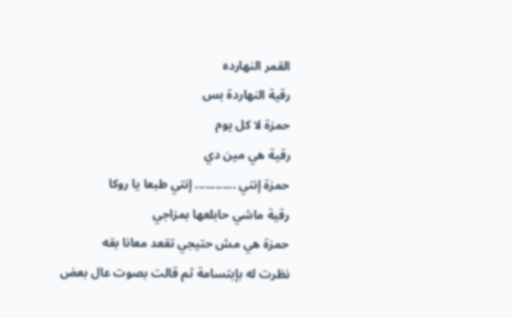القمر النهارده
رقية النهاردة بس
حمزة لا كل يوم
رقية هي مين دي
حمزة إنتي ............ إنتي طبعا يا روكا
رقية ماشي حابلعها بمزاجي
حمزة هي مش حتيجي تقعد معانا بقه
نظرت له بإبتسامة ثم قالت بصوت عال بعض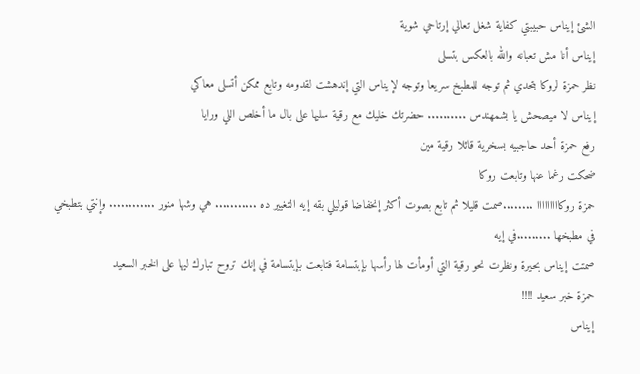الشئ إيناس حبيبتي كفاية شغل تعالي إرتاحي شوية
إيناس أنا مش تعبانه والله بالعكس بتسلى
نظر حمزة لروكا بتحدي ثم توجه للمطبخ سريعا وتوجه لإيناس التي إندهشت لقدومه وتابع ممكن أتسلى معاكي
إيناس لا ميصحش يا بشمهندس .......... حضرتك خليك مع رقية سليها على بال ما أخلص اللي ورايا
رفع حمزة أحد حاجبيه بسخرية قائلا رقية مين
ضحكت رغما عنها وتابعت روكا
حمزة روكااااااااا ........صمت قليلا ثم تابع بصوت أكثر إنخفاضا قوليلي بقه إيه التغيير ده ........... هي وشها منور ............ وإنتي بتطبخي في مطبخها .........في إيه
صمتت إيناس بحيرة ونظرت نحو رقية التي أومأت لها رأسها بإبتسامة فتابعت بإبتسامة في إنك تروح تبارك ليها على الخبر السعيد
حمزة خبر سعيد !!!!
إيناس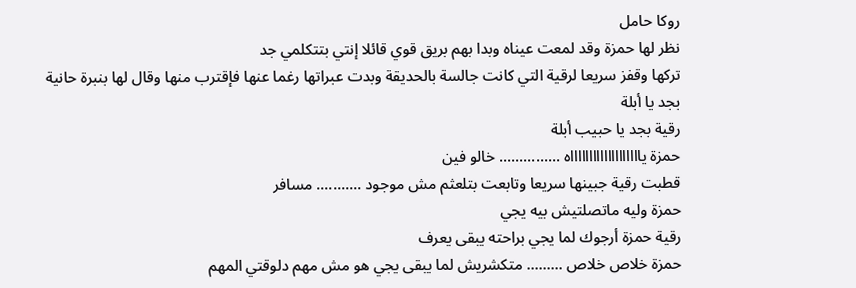روكا حامل
نظر لها حمزة وقد لمعت عيناه وبدا بهم بريق قوي قائلا إنتي بتتكلمي جد
تركها وقفز سريعا لرقية التي كانت جالسة بالحديقة وبدت عبراتها رغما عنها فإقترب منها وقال لها بنبرة حانية بجد يا أبلة
رقية بجد يا حبيب أبلة
حمزة ياااااااااااااااااااه ............... خالو فين
قطبت رقية جبينها سريعا وتابعت بتلعثم مش موجود ........... مسافر
حمزة وليه ماتصلتيش بيه يجي
رقية حمزة أرجوك لما يجي براحته يبقى يعرف
حمزة خلاص خلاص ......... متكشريش لما يبقى يجي هو مش مهم دلوقتي المهم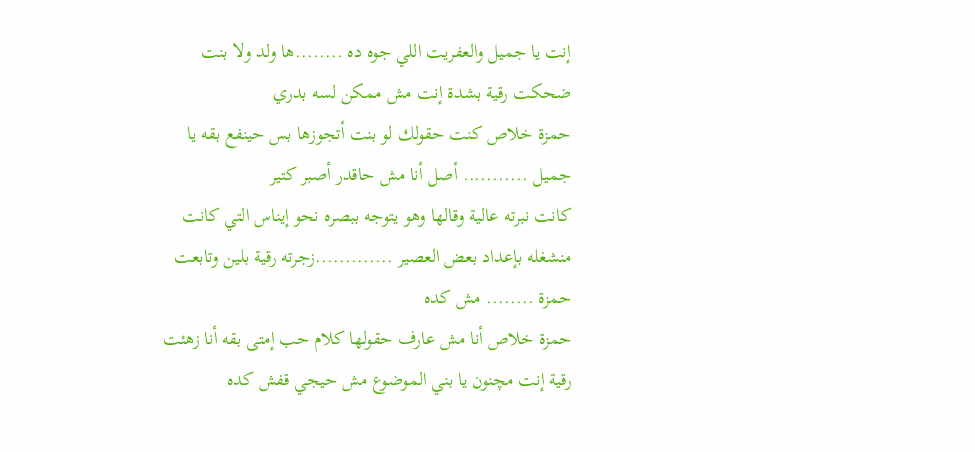إنت يا جميل والعفريت اللي جوه ده ........ها ولد ولا بنت
ضحكت رقية بشدة إنت مش ممكن لسه بدري
حمزة خلاص كنت حقولك لو بنت أتجوزها بس حينفع بقه يا جميل ........... أصل أنا مش حاقدر أصبر كتير
كانت نبرته عالية وقالها وهو يتوجه ببصره نحو إيناس التي كانت منشغله بإعداد بعض العصير .............زجرته رقية بلين وتابعت حمزة ........ مش كده
حمزة خلاص أنا مش عارف حقولها كلام حب إمتى بقه أنا زهئت
رقية إنت مچنون يا بني الموضوع مش حيجي قفش كده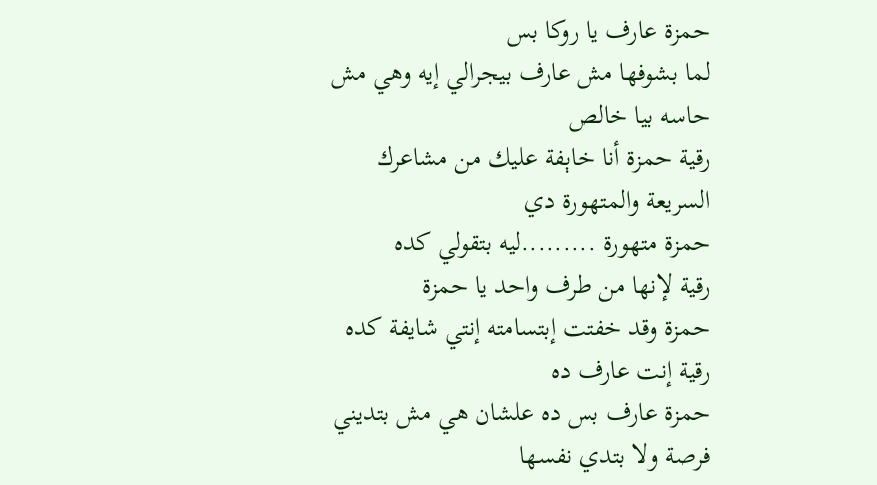حمزة عارف يا روكا بس
لما بشوفها مش عارف بيجرالي إيه وهي مش حاسه بيا خالص
رقية حمزة أنا خاېفة عليك من مشاعرك السريعة والمتهورة دي
حمزة متهورة .........ليه بتقولي كده
رقية لإنها من طرف واحد يا حمزة
حمزة وقد خفتت إبتسامته إنتي شايفة كده
رقية إنت عارف ده
حمزة عارف بس ده علشان هي مش بتديني فرصة ولا بتدي نفسها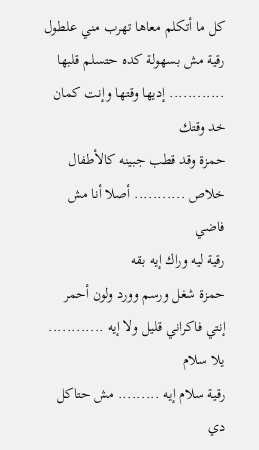كل ما أتكلم معاها تهرب مني علطول
رقية مش بسهولة كده حتسلم قلبها ............ إديها وقتها وإنت كمان خد وقتك
حمزة وقد قطب جبينه كالأطفال خلاص ........... أصلا أنا مش فاضي
رقية ليه وراك إيه بقه
حمزة شغل ورسم وورد ولون أحمر إنتي فاكراني قليل ولا إيه ............ يلا سلام
رقية سلام إيه ......... مش حتاكل دي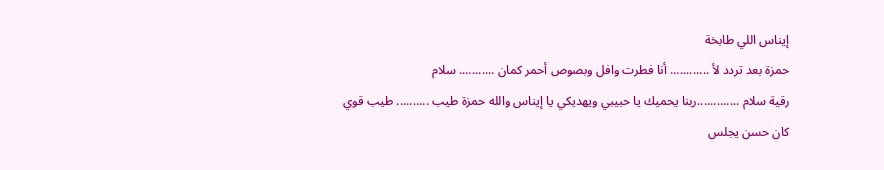إيناس اللي طابخة
حمزة بعد تردد لأ ............ أنا فطرت وافل وبصوص أحمر كمان ........... سلام
رقية سلام .............ربنا يحميك يا حبيبي ويهديكي يا إيناس والله حمزة طيب .......... طيب قوي
كان حسن يجلس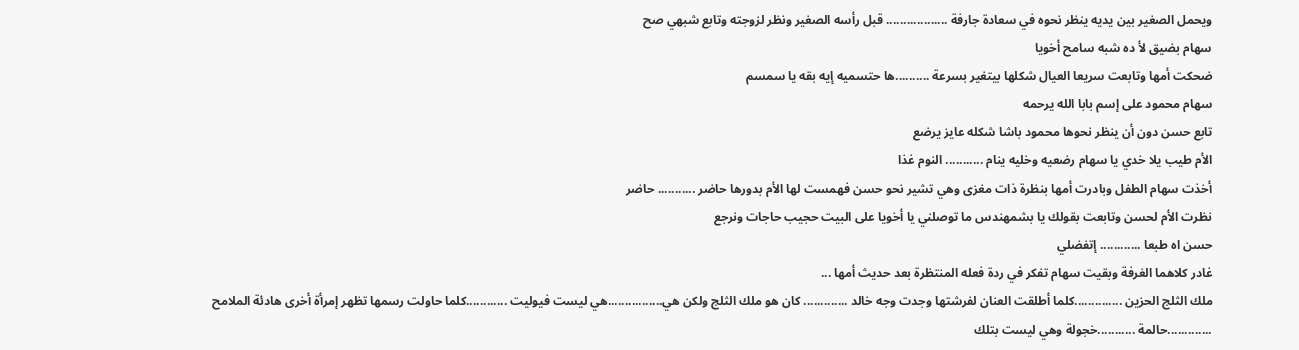ويحمل الصغير بين يديه ينظر نحوه في سعادة جارفة .................. قبل رأسه الصغير ونظر لزوجته وتابع شبهي صح
سهام بضيق لأ ده شبه سامح أخويا
ضحكت أمها وتابعت سريعا العيال شكلها بيتغير بسرعة ..........ها حتسميه إيه بقه يا سمسم
سهام محمود على إسم بابا الله يرحمه
تابع حسن دون أن ينظر نحوها محمود باشا شكله عايز يرضع
الأم طيب يلا خدي يا سهام رضعيه وخليه ينام ........... النوم غذا
أخذت سهام الطفل وبادرت أمها بنظرة ذات مغزى وهي تشير نحو حسن فهمست لها الأم بدورها حاضر ........... حاضر
نظرت الأم لحسن وتابعت بقولك يا بشمهندس ما توصلني يا أخويا على البيت حجيب حاجات ونرجع
حسن اه طبعا ............ إتفضلي
غادر كلاهما الغرفة وبقيت سهام تفكر في ردة فعله المنتظرة بعد حديث أمها ...
ملك الثلج الحزين ..............كلما أطلقت العنان لفرشتها وجدت وجه خالد ............. كان هو ملك الثلج ولكن هي................هي ليست فيوليت ............كلما حاولت رسمها تظهر إمرأة أخرى هادئة الملامح .............حالمة ...........خجولة وهي ليست بتلك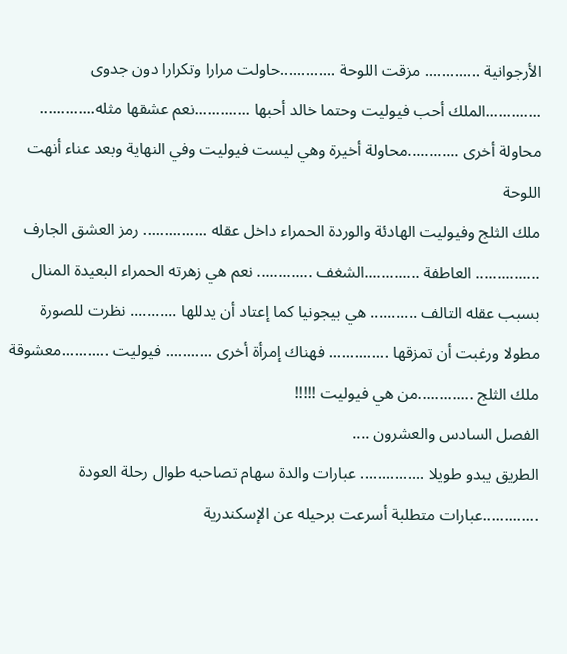الأرجوانية ............. مزقت اللوحة .............حاولت مرارا وتكرارا دون جدوى .............الملك أحب فيوليت وحتما خالد أحبها .............نعم عشقها مثله............. محاولة أخرى ............محاولة أخيرة وهي ليست فيوليت وفي النهاية وبعد عناء أنهت اللوحة
ملك الثلج وفيوليت الهادئة والوردة الحمراء داخل عقله ............... رمز العشق الجارف ............... العاطفة .............الشغف ............. نعم هي زهرته الحمراء البعيدة المنال بسبب عقله التالف ........... هي بيجونيا كما إعتاد أن يدللها ........... نظرت للصورة مطولا ورغبت أن تمزقها .............. فهناك إمرأة أخرى ........... فيوليت ...........معشوقة ملك الثلج .............من هي فيوليت !!!!!
الفصل السادس والعشرون ....
الطريق يبدو طويلا ............... عبارات والدة سهام تصاحبه طوال رحلة العودة .............عبارات متطلبة أسرعت برحيله عن الإسكندرية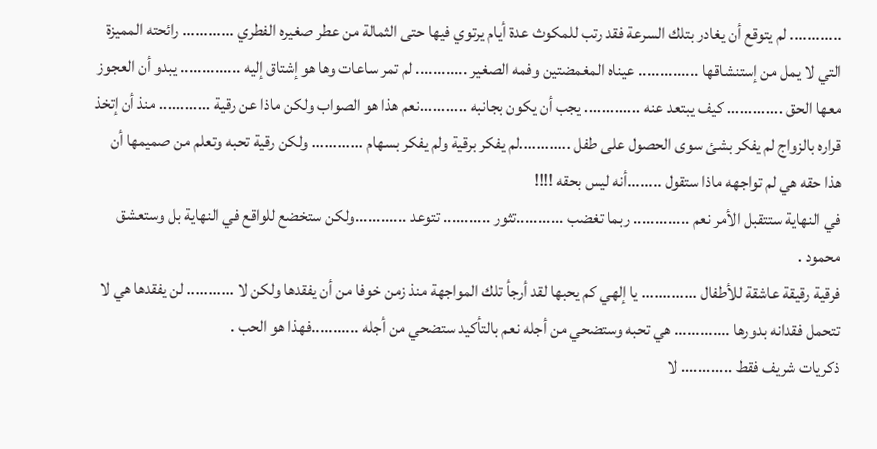............ لم يتوقع أن يغادر بتلك السرعة فقد رتب للمكوث عدة أيام يرتوي فيها حتى الثمالة من عطر صغيره الفطري ............ رائحته المميزة التي لا يمل من إستنشاقها .............. عيناه المغمضتين وفمه الصغير ............ لم تمر ساعات وها هو إشتاق إليه .............. يبدو أن العجوز معها الحق ............. كيف يبتعد عنه ............. يجب أن يكون بجانبه ...........نعم هذا هو الصواب ولكن ماذا عن رقية ............ منذ أن إتخذ قراره بالزواج لم يفكر بشئ سوى الحصول على طفل ............لم يفكر برقية ولم يفكر بسهام ............ ولكن رقية تحبه وتعلم من صميمها أن هذا حقه هي لم تواجهه ماذا ستقول ........أنه ليس بحقه !!!!
في النهاية ستتقبل الأمر نعم ............. ربما تغضب ...........تثور ........... تتوعد ............ولكن ستخضع للواقع في النهاية بل وستعشق محمود .
فرقية رقيقة عاشقة للأطفال ............. يا إلهي كم يحبها لقد أرجأ تلك المواجهة منذ زمن خوفا من أن يفقدها ولكن لا ........... لن يفقدها هي لا تتحمل فقدانه بدورها ............. هي تحبه وستضحي من أجله نعم بالتأكيد ستضحي من أجله ...........فهذا هو الحب .
ذكريات شريف فقط ............ لا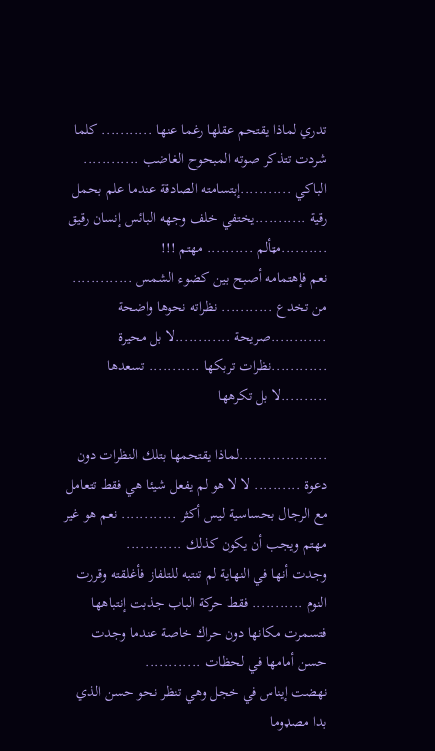تدري لماذا يقتحم عقلها رغما عنها ........... كلما شردت تتذكر صوته المبحوح الغاضب ............ الباكي ...........إبتسامته الصادقة عندما علم بحمل رقية ...........يختفي خلف وجهه البائس إنسان رقيق ..........مټألم .......... مهتم !!!
نعم فإهتمامه أصبح بين كضوء الشمس ............. من تخدع ........... نظراته نحوها واضحة ............صريحة ............لا بل محيرة ............نظرات تربكها ........... تسعدها ..........لا بل تكرهها

...................لماذا يقتحمها بتلك النظرات دون دعوة .......... لا لا هو لم يفعل شيئا هي فقط تتعامل مع الرجال بحساسية ليس أكثر ............ نعم هو غير مهتم ويجب أن يكون كذلك ............
وجدت أنها في النهاية لم تنتبه للتلفاز فأغلقته وقررت النوم ........... فقط حركة الباب جذبت إنتباهها فتسمرت مكانها دون حراك خاصة عندما وجدت حسن أمامها في لحظات ............
نهضت إيناس في خجل وهي تنظر نحو حسن الذي بدا مصډوما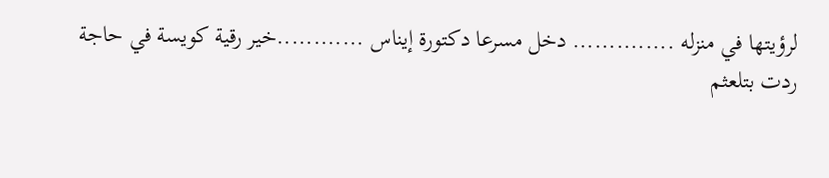لرؤيتها في منزله .............. دخل مسرعا دكتورة إيناس ............خير رقية كويسة في حاجة
ردت بتلعثم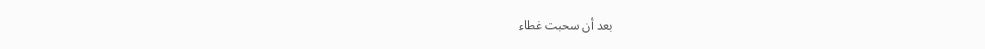بعد أن سحبت غطاء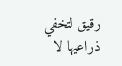رقيق لتخفي ذراعيها لا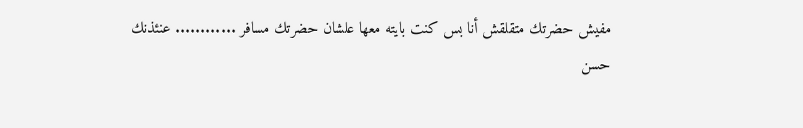مفيش حضرتك متقلقش أنا بس كنت بايته معها علشان حضرتك مسافر ............ عنئذنك
حسن